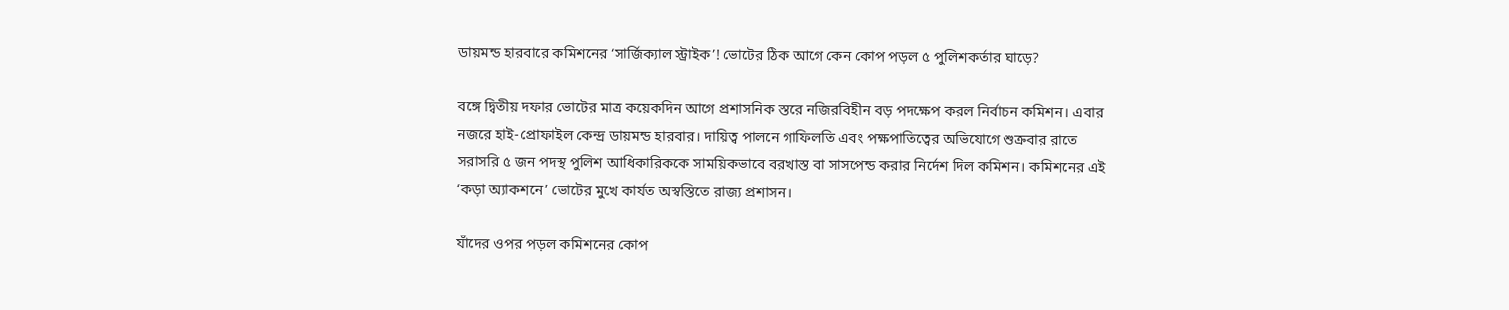ডায়মন্ড হারবারে কমিশনের ‘সার্জিক্যাল স্ট্রাইক’! ভোটের ঠিক আগে কেন কোপ পড়ল ৫ পুলিশকর্তার ঘাড়ে?

বঙ্গে দ্বিতীয় দফার ভোটের মাত্র কয়েকদিন আগে প্রশাসনিক স্তরে নজিরবিহীন বড় পদক্ষেপ করল নির্বাচন কমিশন। এবার নজরে হাই-প্রোফাইল কেন্দ্র ডায়মন্ড হারবার। দায়িত্ব পালনে গাফিলতি এবং পক্ষপাতিত্বের অভিযোগে শুক্রবার রাতে সরাসরি ৫ জন পদস্থ পুলিশ আধিকারিককে সাময়িকভাবে বরখাস্ত বা সাসপেন্ড করার নির্দেশ দিল কমিশন। কমিশনের এই ‘কড়া অ্যাকশনে’ ভোটের মুখে কার্যত অস্বস্তিতে রাজ্য প্রশাসন।

যাঁদের ওপর পড়ল কমিশনের কোপ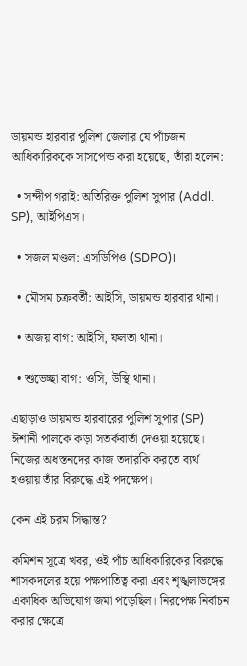ডায়মন্ড হারবার পুলিশ জেলার যে পাঁচজন আধিকারিককে সাসপেন্ড করা হয়েছে, তাঁরা হলেন:

  • সন্দীপ গরাই: অতিরিক্ত পুলিশ সুপার (Addl. SP), আইপিএস।

  • সজল মণ্ডল: এসডিপিও (SDPO)।

  • মৌসম চক্রবর্তী: আইসি, ডায়মন্ড হারবার থানা।

  • অজয় বাগ: আইসি, ফলতা থানা।

  • শুভেচ্ছা বাগ: ওসি, উস্থি থানা।

এছাড়াও ডায়মন্ড হারবারের পুলিশ সুপার (SP) ঈশানী পালকে কড়া সতর্কবার্তা দেওয়া হয়েছে। নিজের অধস্তনদের কাজ তদারকি করতে ব্যর্থ হওয়ায় তাঁর বিরুদ্ধে এই পদক্ষেপ।

কেন এই চরম সিদ্ধান্ত?

কমিশন সূত্রে খবর, ওই পাঁচ আধিকারিকের বিরুদ্ধে শাসকদলের হয়ে পক্ষপাতিত্ব করা এবং শৃঙ্খলাভঙ্গের একাধিক অভিযোগ জমা পড়েছিল। নিরপেক্ষ নির্বাচন করার ক্ষেত্রে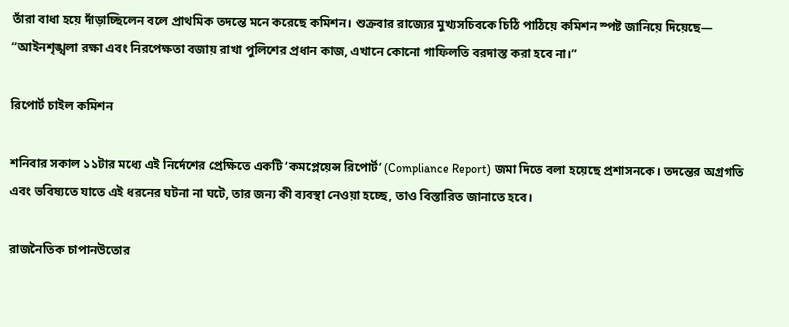তাঁরা বাধা হয়ে দাঁড়াচ্ছিলেন বলে প্রাথমিক তদন্তে মনে করেছে কমিশন। শুক্রবার রাজ্যের মুখ্যসচিবকে চিঠি পাঠিয়ে কমিশন স্পষ্ট জানিয়ে দিয়েছে— “আইনশৃঙ্খলা রক্ষা এবং নিরপেক্ষতা বজায় রাখা পুলিশের প্রধান কাজ, এখানে কোনো গাফিলতি বরদাস্ত করা হবে না।”

রিপোর্ট চাইল কমিশন

শনিবার সকাল ১১টার মধ্যে এই নির্দেশের প্রেক্ষিতে একটি ‘কমপ্লেয়েন্স রিপোর্ট’ (Compliance Report) জমা দিতে বলা হয়েছে প্রশাসনকে। তদন্তের অগ্রগতি এবং ভবিষ্যতে যাতে এই ধরনের ঘটনা না ঘটে, তার জন্য কী ব্যবস্থা নেওয়া হচ্ছে, তাও বিস্তারিত জানাতে হবে।

রাজনৈতিক চাপানউতোর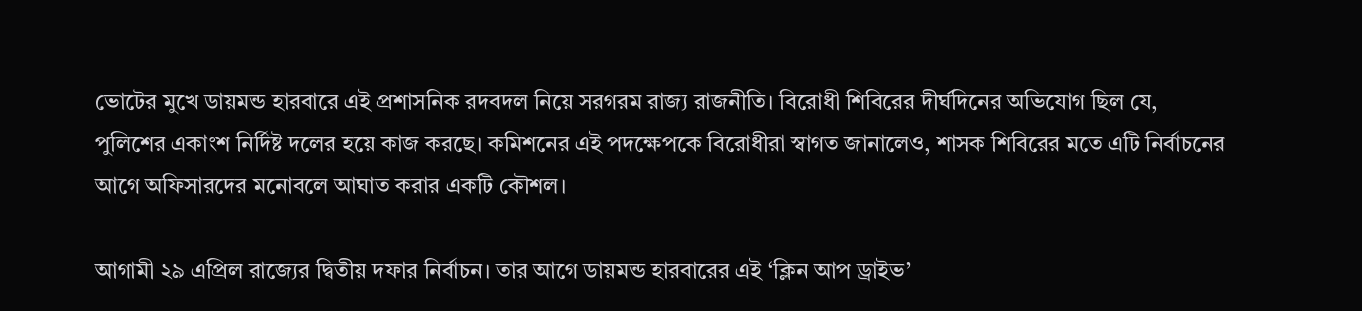ভোটের মুখে ডায়মন্ড হারবারে এই প্রশাসনিক রদবদল নিয়ে সরগরম রাজ্য রাজনীতি। বিরোধী শিবিরের দীর্ঘদিনের অভিযোগ ছিল যে, পুলিশের একাংশ নির্দিষ্ট দলের হয়ে কাজ করছে। কমিশনের এই পদক্ষেপকে বিরোধীরা স্বাগত জানালেও, শাসক শিবিরের মতে এটি নির্বাচনের আগে অফিসারদের মনোবলে আঘাত করার একটি কৌশল।

আগামী ২৯ এপ্রিল রাজ্যের দ্বিতীয় দফার নির্বাচন। তার আগে ডায়মন্ড হারবারের এই ‘ক্লিন আপ ড্রাইভ’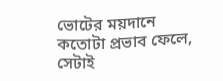ভোটের ময়দানে কতোটা প্রভাব ফেলে, সেটাই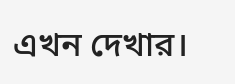এখন দেখার।